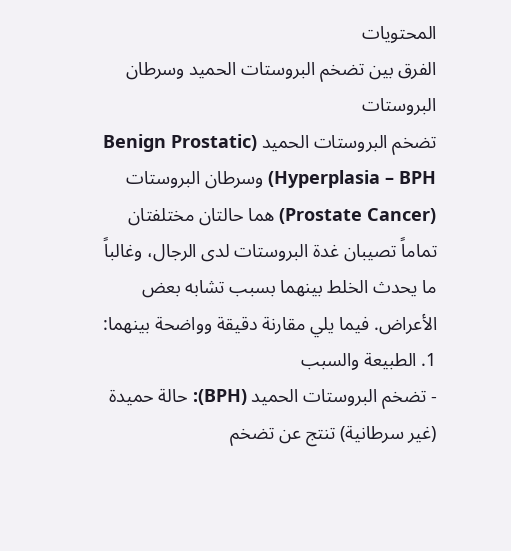المحتويات
الفرق بين تضخم البروستات الحميد وسرطان البروستات
تضخم البروستات الحميد (Benign Prostatic Hyperplasia – BPH) وسرطان البروستات (Prostate Cancer) هما حالتان مختلفتان تماماً تصيبان غدة البروستات لدى الرجال، وغالباً ما يحدث الخلط بينهما بسبب تشابه بعض الأعراض. فيما يلي مقارنة دقيقة وواضحة بينهما:
1. الطبيعة والسبب
- تضخم البروستات الحميد (BPH): حالة حميدة (غير سرطانية) تنتج عن تضخم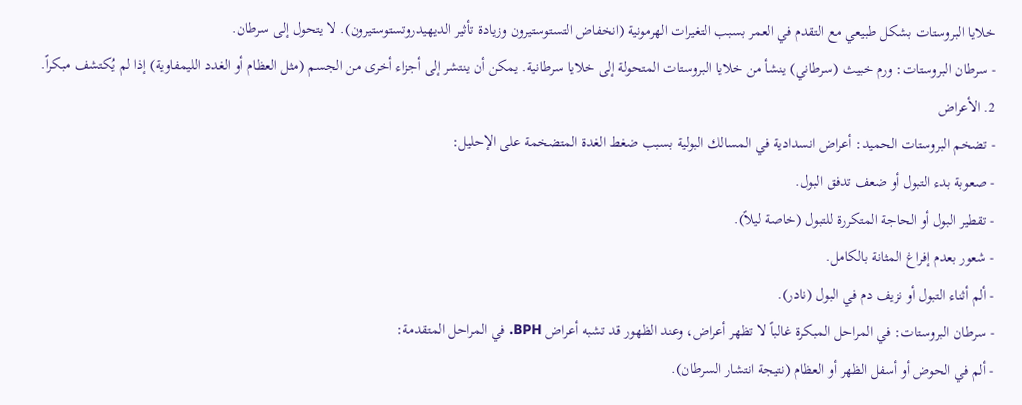خلايا البروستات بشكل طبيعي مع التقدم في العمر بسبب التغيرات الهرمونية (انخفاض التستوستيرون وزيادة تأثير الديهيدروتستوستيرون). لا يتحول إلى سرطان.
- سرطان البروستات: ورم خبيث (سرطاني) ينشأ من خلايا البروستات المتحولة إلى خلايا سرطانية. يمكن أن ينتشر إلى أجزاء أخرى من الجسم (مثل العظام أو الغدد الليمفاوية) إذا لم يُكتشف مبكراً.
2. الأعراض
- تضخم البروستات الحميد: أعراض انسدادية في المسالك البولية بسبب ضغط الغدة المتضخمة على الإحليل:
- صعوبة بدء التبول أو ضعف تدفق البول.
- تقطير البول أو الحاجة المتكررة للتبول (خاصة ليلاً).
- شعور بعدم إفراغ المثانة بالكامل.
- ألم أثناء التبول أو نزيف دم في البول (نادر).
- سرطان البروستات: في المراحل المبكرة غالباً لا تظهر أعراض، وعند الظهور قد تشبه أعراض BPH. في المراحل المتقدمة:
- ألم في الحوض أو أسفل الظهر أو العظام (نتيجة انتشار السرطان).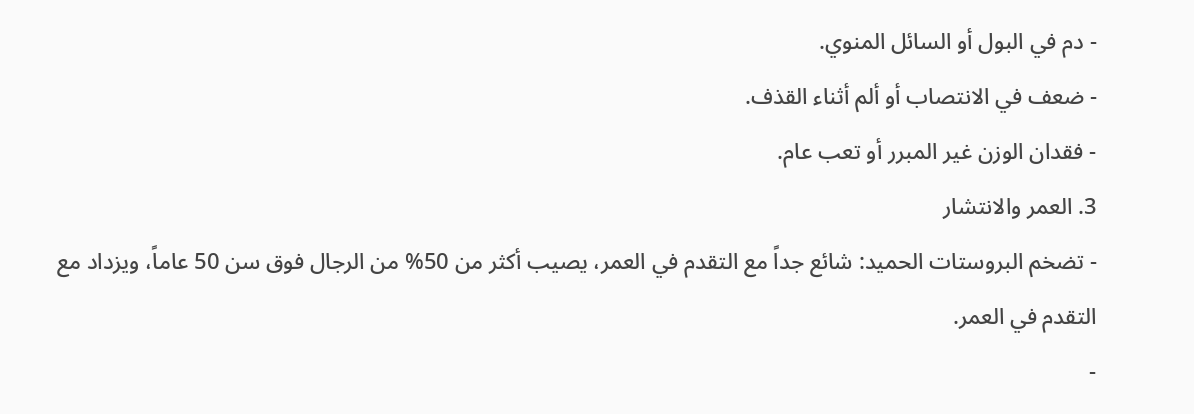- دم في البول أو السائل المنوي.
- ضعف في الانتصاب أو ألم أثناء القذف.
- فقدان الوزن غير المبرر أو تعب عام.
3. العمر والانتشار
- تضخم البروستات الحميد: شائع جداً مع التقدم في العمر، يصيب أكثر من 50% من الرجال فوق سن 50 عاماً، ويزداد مع التقدم في العمر.
-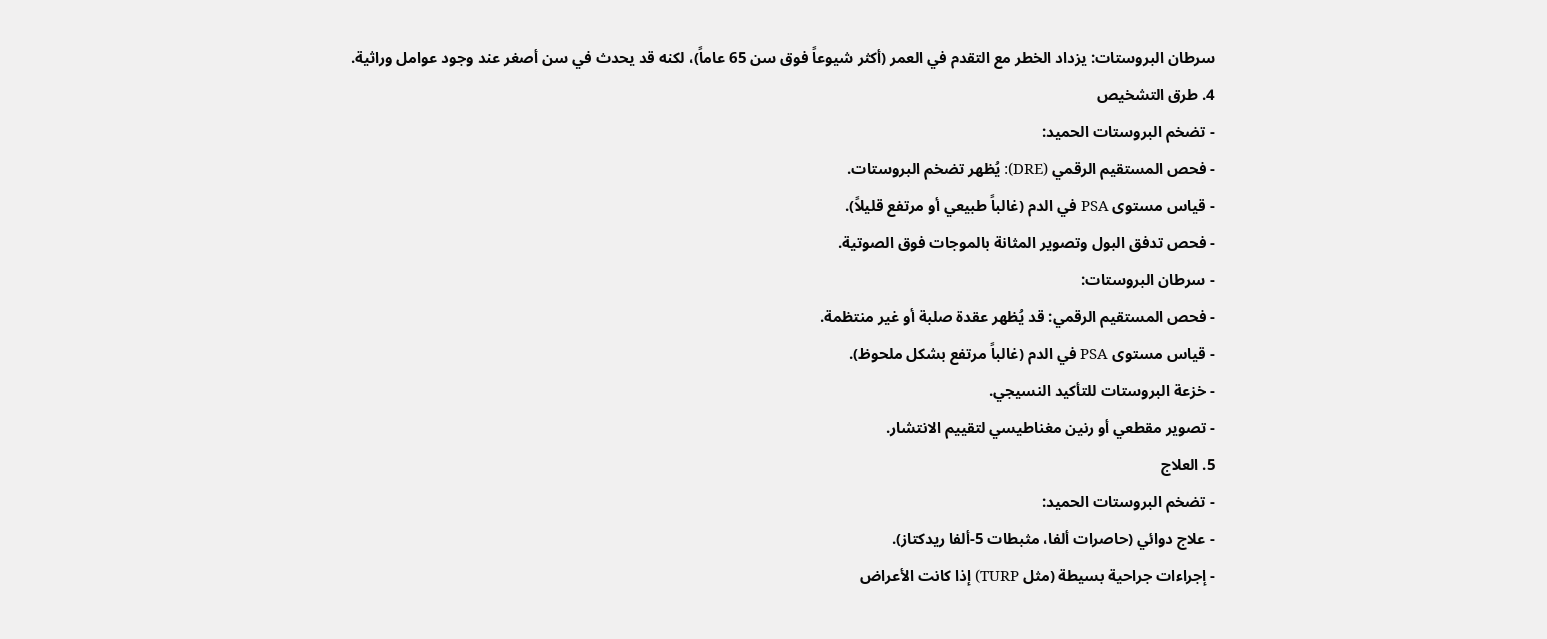سرطان البروستات: يزداد الخطر مع التقدم في العمر (أكثر شيوعاً فوق سن 65 عاماً)، لكنه قد يحدث في سن أصغر عند وجود عوامل وراثية.
4. طرق التشخيص
- تضخم البروستات الحميد:
- فحص المستقيم الرقمي (DRE): يُظهر تضخم البروستات.
- قياس مستوى PSA في الدم (غالباً طبيعي أو مرتفع قليلاً).
- فحص تدفق البول وتصوير المثانة بالموجات فوق الصوتية.
- سرطان البروستات:
- فحص المستقيم الرقمي: قد يُظهر عقدة صلبة أو غير منتظمة.
- قياس مستوى PSA في الدم (غالباً مرتفع بشكل ملحوظ).
- خزعة البروستات للتأكيد النسيجي.
- تصوير مقطعي أو رنين مغناطيسي لتقييم الانتشار.
5. العلاج
- تضخم البروستات الحميد:
- علاج دوائي (حاصرات ألفا، مثبطات 5-ألفا ريدكتاز).
- إجراءات جراحية بسيطة (مثل TURP) إذا كانت الأعراض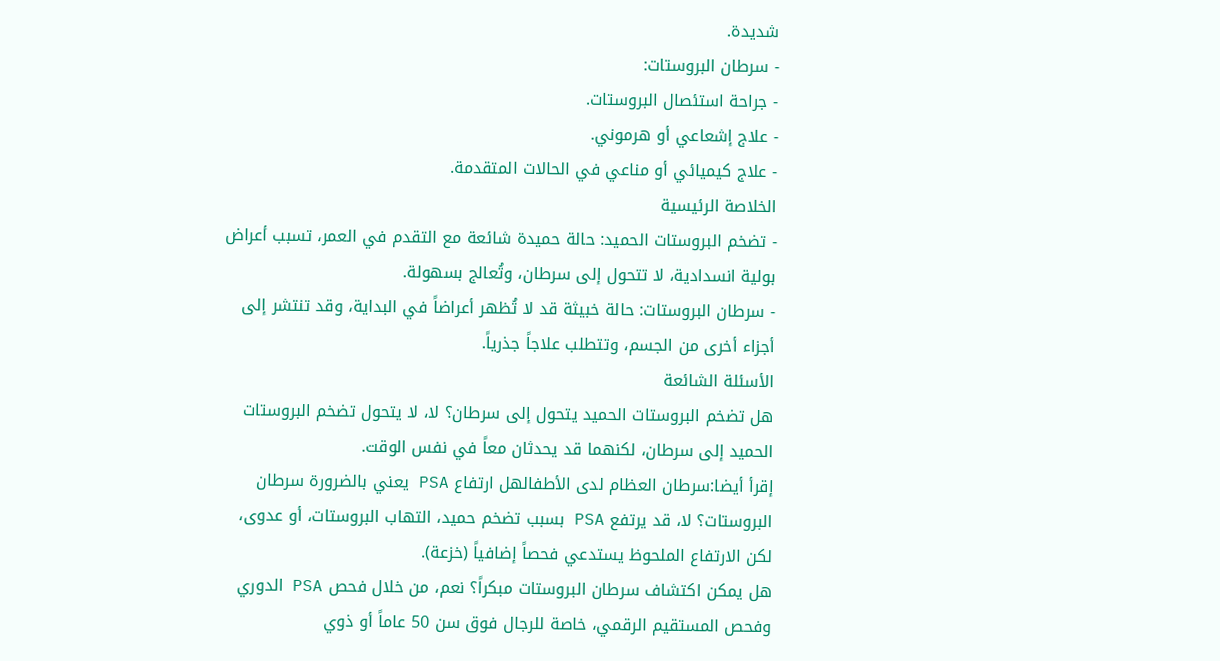شديدة.
- سرطان البروستات:
- جراحة استئصال البروستات.
- علاج إشعاعي أو هرموني.
- علاج كيميائي أو مناعي في الحالات المتقدمة.
الخلاصة الرئيسية
- تضخم البروستات الحميد: حالة حميدة شائعة مع التقدم في العمر، تسبب أعراض بولية انسدادية، لا تتحول إلى سرطان، وتُعالج بسهولة.
- سرطان البروستات: حالة خبيثة قد لا تُظهر أعراضاً في البداية، وقد تنتشر إلى أجزاء أخرى من الجسم، وتتطلب علاجاً جذرياً.
الأسئلة الشائعة
هل تضخم البروستات الحميد يتحول إلى سرطان؟ لا، لا يتحول تضخم البروستات الحميد إلى سرطان، لكنهما قد يحدثان معاً في نفس الوقت.
إقرأ أيضا:سرطان العظام لدى الأطفالهل ارتفاع PSA يعني بالضرورة سرطان البروستات؟ لا، قد يرتفع PSA بسبب تضخم حميد، التهاب البروستات، أو عدوى، لكن الارتفاع الملحوظ يستدعي فحصاً إضافياً (خزعة).
هل يمكن اكتشاف سرطان البروستات مبكراً؟ نعم، من خلال فحص PSA الدوري وفحص المستقيم الرقمي، خاصة للرجال فوق سن 50 عاماً أو ذوي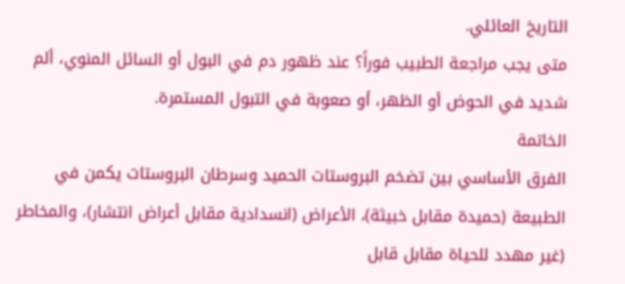التاريخ العائلي.
متى يجب مراجعة الطبيب فوراً؟ عند ظهور دم في البول أو السائل المنوي، ألم شديد في الحوض أو الظهر، أو صعوبة في التبول المستمرة.
الخاتمة
الفرق الأساسي بين تضخم البروستات الحميد وسرطان البروستات يكمن في الطبيعة (حميدة مقابل خبيثة)، الأعراض (انسدادية مقابل أعراض انتشار)، والمخاطر (غير مهدد للحياة مقابل قابل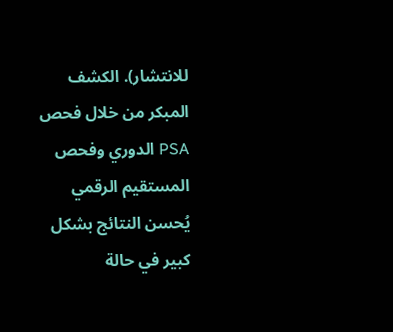للانتشار). الكشف المبكر من خلال فحص PSA الدوري وفحص المستقيم الرقمي يُحسن النتائج بشكل كبير في حالة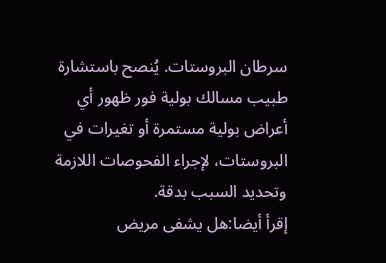سرطان البروستات. يُنصح باستشارة طبيب مسالك بولية فور ظهور أي أعراض بولية مستمرة أو تغيرات في البروستات، لإجراء الفحوصات اللازمة وتحديد السبب بدقة.
إقرأ أيضا:هل يشفى مريض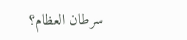سرطان العظام؟